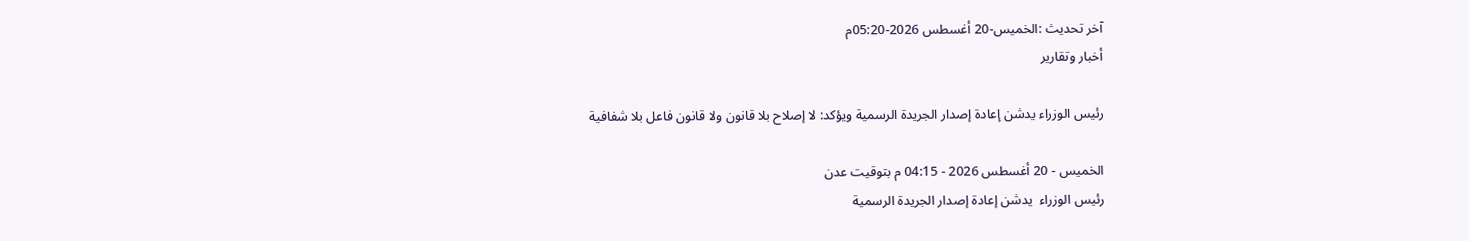آخر تحديث :الخميس-20 أغسطس 2026-05:20م
أخبار وتقارير

رئيس الوزراء يدشن إعادة إصدار الجريدة الرسمية ويؤكد: لا إصلاح بلا قانون ولا قانون فاعل بلا شفافية

الخميس - 20 أغسطس 2026 - 04:15 م بتوقيت عدن
رئيس الوزراء  يدشن إعادة إصدار الجريدة الرسمية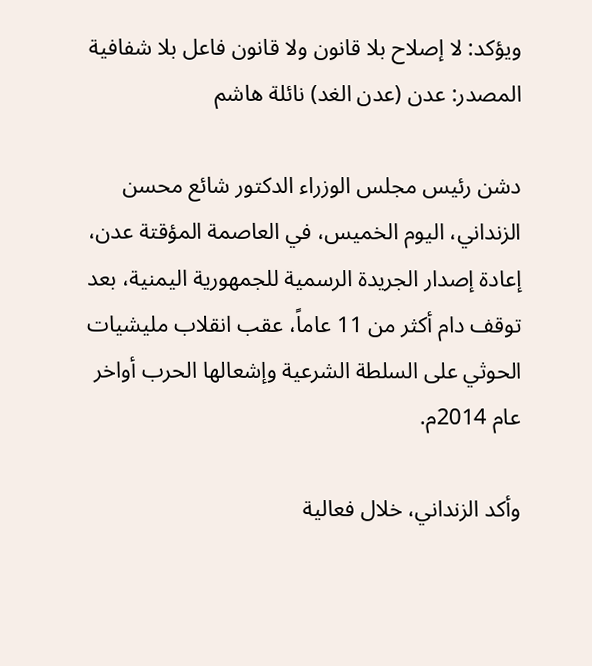ويؤكد: لا إصلاح بلا قانون ولا قانون فاعل بلا شفافية
المصدر: عدن (عدن الغد) نائلة هاشم

دشن رئيس مجلس الوزراء الدكتور شائع محسن الزنداني، اليوم الخميس، في العاصمة المؤقتة عدن، إعادة إصدار الجريدة الرسمية للجمهورية اليمنية، بعد توقف دام أكثر من 11 عاماً، عقب انقلاب مليشيات الحوثي على السلطة الشرعية وإشعالها الحرب أواخر عام 2014م.

وأكد الزنداني، خلال فعالية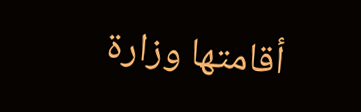أقامتها وزارة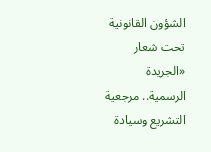الشؤون القانونية تحت شعار «الجريدة الرسمية.. مرجعية التشريع وسيادة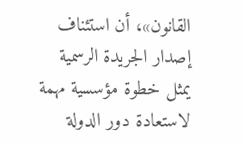القانون»، أن استئناف إصدار الجريدة الرسمية يمثل خطوة مؤسسية مهمة لاستعادة دور الدولة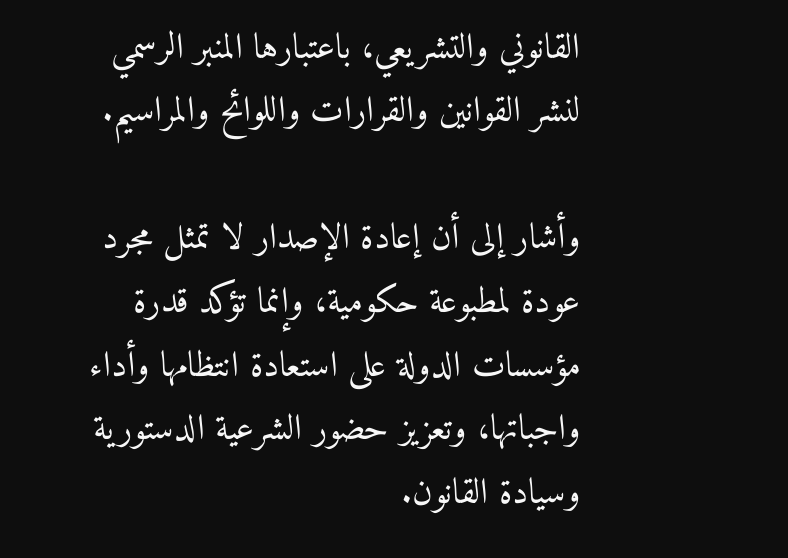القانوني والتشريعي، باعتبارها المنبر الرسمي لنشر القوانين والقرارات واللوائح والمراسيم.

وأشار إلى أن إعادة الإصدار لا تمثل مجرد عودة لمطبوعة حكومية، وإنما تؤكد قدرة مؤسسات الدولة على استعادة انتظامها وأداء واجباتها، وتعزيز حضور الشرعية الدستورية وسيادة القانون.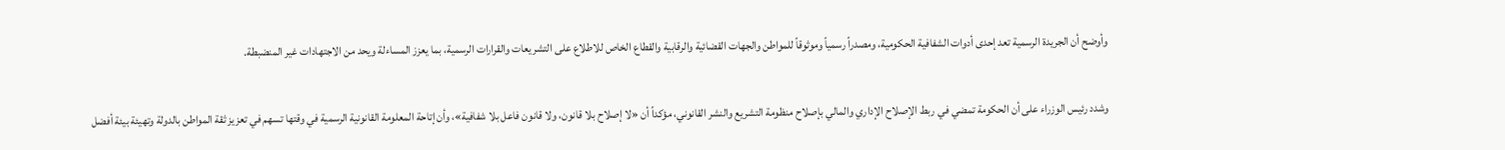وأوضح أن الجريدة الرسمية تعد إحدى أدوات الشفافية الحكومية، ومصدراً رسمياً وموثوقاً للمواطن والجهات القضائية والرقابية والقطاع الخاص للاطلاع على التشريعات والقرارات الرسمية، بما يعزز المساءلة ويحد من الاجتهادات غير المنضبطة.

وشدد رئيس الوزراء على أن الحكومة تمضي في ربط الإصلاح الإداري والمالي بإصلاح منظومة التشريع والنشر القانوني، مؤكداً أن «لا إصلاح بلا قانون، ولا قانون فاعل بلا شفافية»، وأن إتاحة المعلومة القانونية الرسمية في وقتها تسهم في تعزيز ثقة المواطن بالدولة وتهيئة بيئة أفضل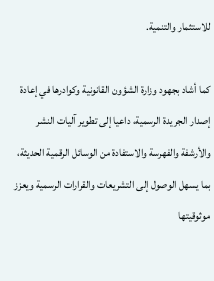للاستثمار والتنمية.

كما أشاد بجهود وزارة الشؤون القانونية وكوادرها في إعادة إصدار الجريدة الرسمية، داعيا إلى تطوير آليات النشر والأرشفة والفهرسة والاستفادة من الوسائل الرقمية الحديثة، بما يسهل الوصول إلى التشريعات والقرارات الرسمية ويعزز موثوقيتها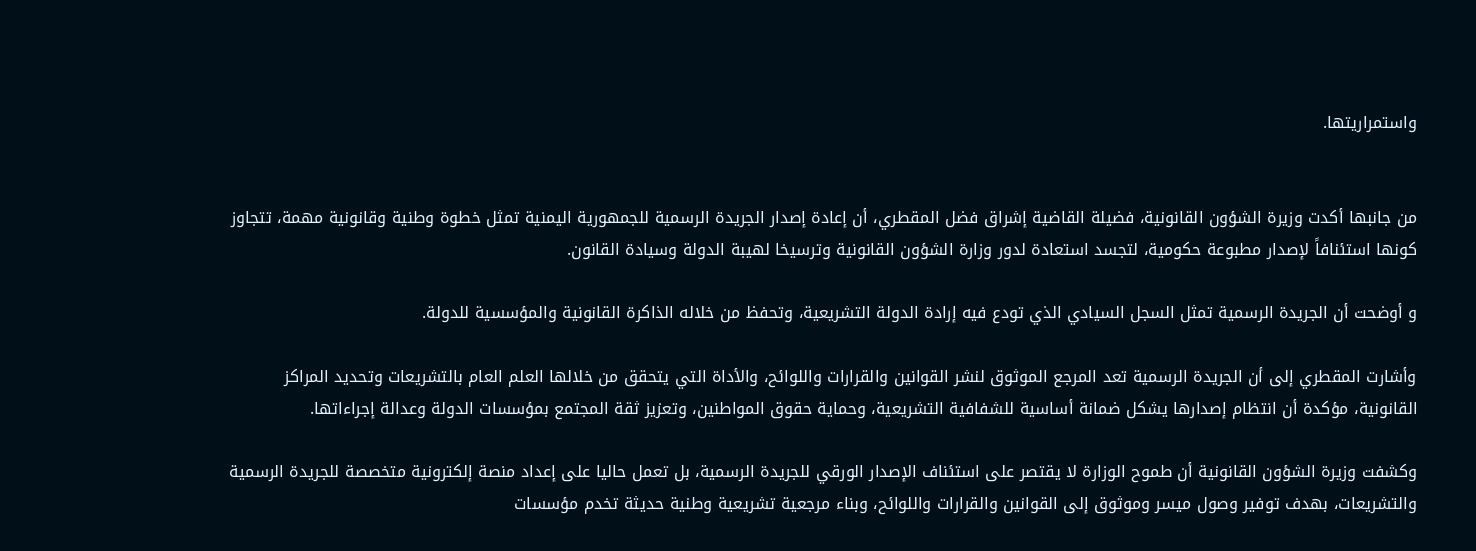واستمراريتها.


من جانبها أكدت وزيرة الشؤون القانونية، فضيلة القاضية إشراق فضل المقطري، أن إعادة إصدار الجريدة الرسمية للجمهورية اليمنية تمثل خطوة وطنية وقانونية مهمة، تتجاوز كونها استئنافاً لإصدار مطبوعة حكومية، لتجسد استعادة لدور وزارة الشؤون القانونية وترسيخا لهيبة الدولة وسيادة القانون.

و أوضحت أن الجريدة الرسمية تمثل السجل السيادي الذي تودع فيه إرادة الدولة التشريعية، وتحفظ من خلاله الذاكرة القانونية والمؤسسية للدولة.

وأشارت المقطري إلى أن الجريدة الرسمية تعد المرجع الموثوق لنشر القوانين والقرارات واللوائح، والأداة التي يتحقق من خلالها العلم العام بالتشريعات وتحديد المراكز القانونية، مؤكدة أن انتظام إصدارها يشكل ضمانة أساسية للشفافية التشريعية، وحماية حقوق المواطنين، وتعزيز ثقة المجتمع بمؤسسات الدولة وعدالة إجراءاتها.

وكشفت وزيرة الشؤون القانونية أن طموح الوزارة لا يقتصر على استئناف الإصدار الورقي للجريدة الرسمية، بل تعمل حاليا على إعداد منصة إلكترونية متخصصة للجريدة الرسمية والتشريعات، بهدف توفير وصول ميسر وموثوق إلى القوانين والقرارات واللوائح، وبناء مرجعية تشريعية وطنية حديثة تخدم مؤسسات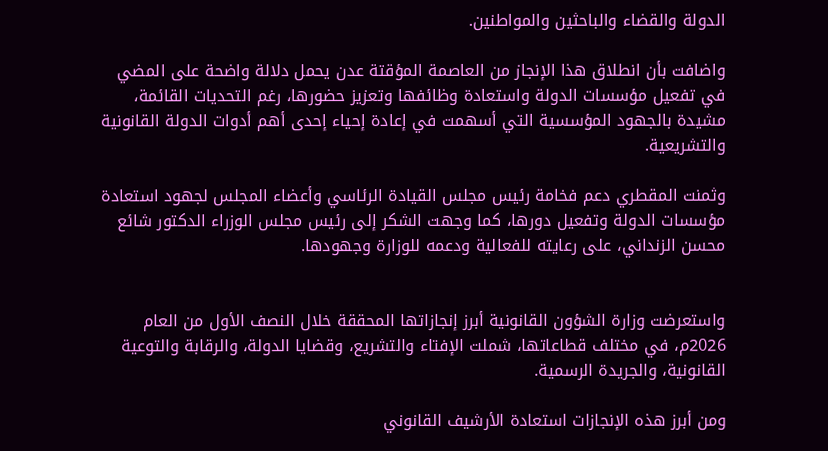الدولة والقضاء والباحثين والمواطنين.

واضافت بأن انطلاق هذا الإنجاز من العاصمة المؤقتة عدن يحمل دلالة واضحة على المضي في تفعيل مؤسسات الدولة واستعادة وظائفها وتعزيز حضورها، رغم التحديات القائمة، مشيدة بالجهود المؤسسية التي أسهمت في إعادة إحياء إحدى أهم أدوات الدولة القانونية والتشريعية.

وثمنت المقطري دعم فخامة رئيس مجلس القيادة الرئاسي وأعضاء المجلس لجهود استعادة مؤسسات الدولة وتفعيل دورها، كما وجهت الشكر إلى رئيس مجلس الوزراء الدكتور شائع محسن الزنداني، على رعايته للفعالية ودعمه للوزارة وجهودها.


واستعرضت وزارة الشؤون القانونية أبرز إنجازاتها المحققة خلال النصف الأول من العام 2026م، في مختلف قطاعاتها، شملت الإفتاء والتشريع، وقضايا الدولة، والرقابة والتوعية القانونية، والجريدة الرسمية.

ومن أبرز هذه الإنجازات استعادة الأرشيف القانوني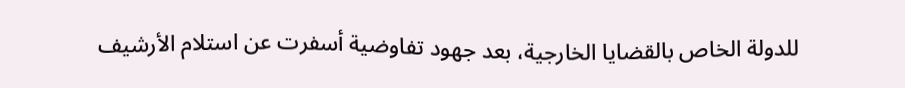للدولة الخاص بالقضايا الخارجية، بعد جهود تفاوضية أسفرت عن استلام الأرشيف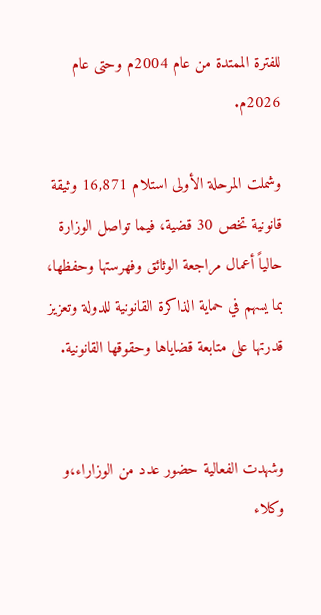للفترة الممتدة من عام 2004م وحتى عام 2026م.

وشملت المرحلة الأولى استلام 16,871 وثيقة قانونية تخص 30 قضية، فيما تواصل الوزارة حالياً أعمال مراجعة الوثائق وفهرستها وحفظها، بما يسهم في حماية الذاكرة القانونية للدولة وتعزيز قدرتها على متابعة قضاياها وحقوقها القانونية.


وشهدت الفعالية حضور عدد من الوزاراء،و وكلاء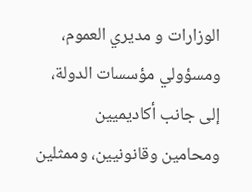الوزارات و مديري العموم، ومسؤولي مؤسسات الدولة، إلى جانب أكاديميين ومحامين وقانونيين، وممثلين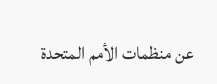عن منظمات الأمم المتحدة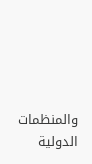والمنظمات الدولية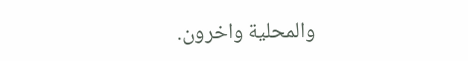والمحلية واخرون.